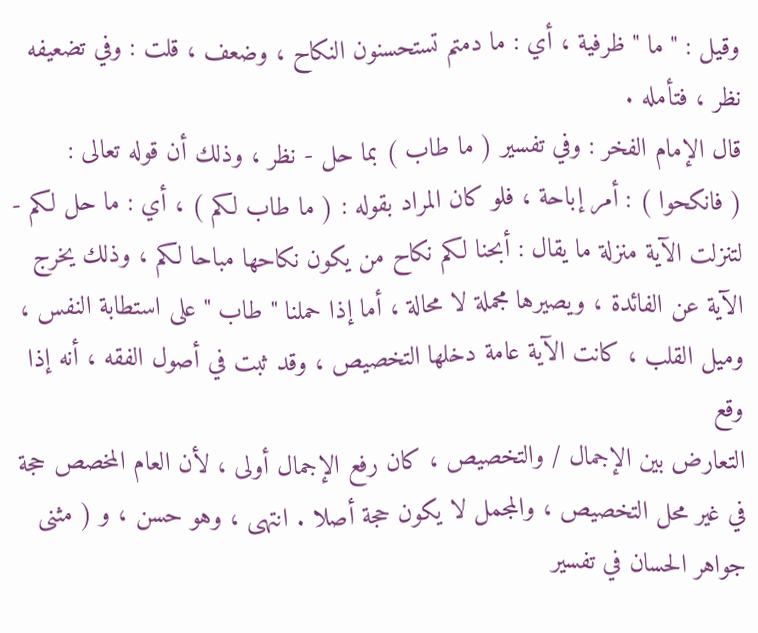وقيل : " ما " ظرفية ، أي : ما دمتم تستحسنون النكاح ، وضعف ، قلت : وفي تضعيفه
نظر ، فتأمله .
قال الإمام الفخر : وفي تفسير ( ما طاب ) بما حل - نظر ، وذلك أن قوله تعالى :
( فانكحوا ) : أمر إباحة ، فلو كان المراد بقوله : ( ما طاب لكم ) ، أي : ما حل لكم -
لتنزلت الآية منزلة ما يقال : أبحنا لكم نكاح من يكون نكاحها مباحا لكم ، وذلك يخرج
الآية عن الفائدة ، ويصيرها مجملة لا محالة ، أما إذا حملنا " طاب " على استطابة النفس ،
وميل القلب ، كانت الآية عامة دخلها التخصيص ، وقد ثبت في أصول الفقه ، أنه إذا وقع
التعارض بين الإجمال / والتخصيص ، كان رفع الإجمال أولى ، لأن العام المخصص حجة
في غير محل التخصيص ، والمجمل لا يكون حجة أصلا . انتهى ، وهو حسن ، و ( مثنى
جواهر الحسان في تفسير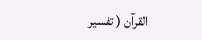القرآن ( تفسير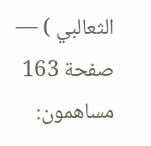الثعالبي ) — صفحة 163
مساهمون: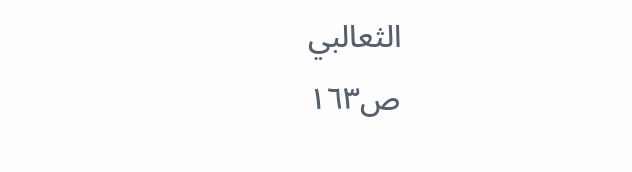الثعالبي
ص١٦٣